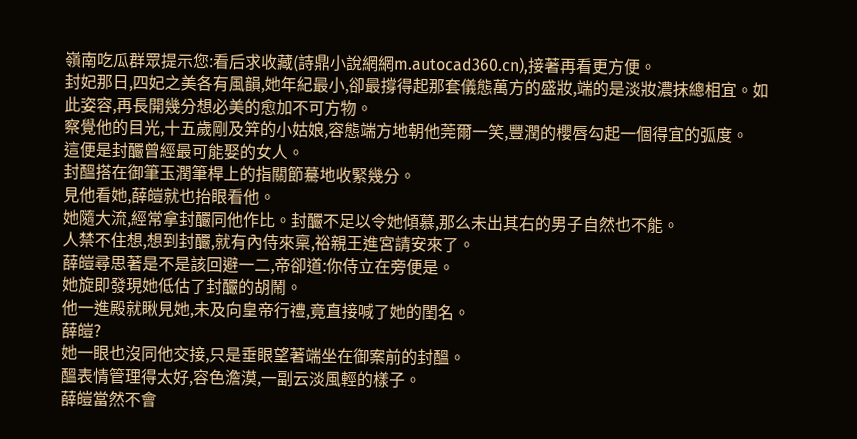嶺南吃瓜群眾提示您:看后求收藏(詩鼎小說網網m.autocad360.cn),接著再看更方便。
封妃那日,四妃之美各有風韻,她年紀最小,卻最撐得起那套儀態萬方的盛妝,端的是淡妝濃抹總相宜。如此姿容,再長開幾分想必美的愈加不可方物。
察覺他的目光,十五歲剛及笄的小姑娘,容態端方地朝他莞爾一笑,豐潤的櫻唇勾起一個得宜的弧度。
這便是封釅曾經最可能娶的女人。
封醞搭在御筆玉潤筆桿上的指關節驀地收緊幾分。
見他看她,薛皚就也抬眼看他。
她隨大流,經常拿封釅同他作比。封釅不足以令她傾慕,那么未出其右的男子自然也不能。
人禁不住想,想到封釅,就有內侍來稟,裕親王進宮請安來了。
薛皚尋思著是不是該回避一二,帝卻道:你侍立在旁便是。
她旋即發現她低估了封釅的胡鬧。
他一進殿就瞅見她,未及向皇帝行禮,竟直接喊了她的閨名。
薛皚?
她一眼也沒同他交接,只是垂眼望著端坐在御案前的封醞。
醞表情管理得太好,容色澹漠,一副云淡風輕的樣子。
薛皚當然不會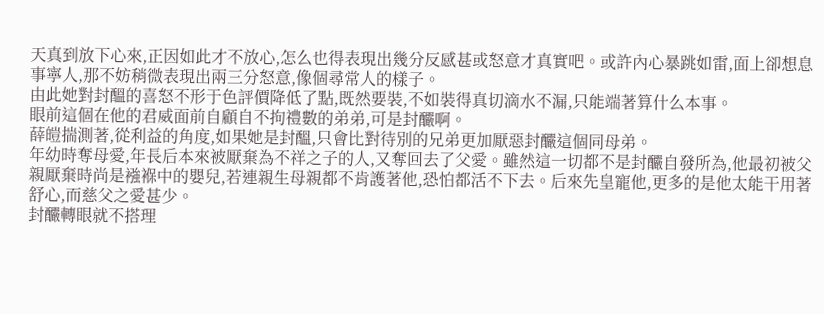天真到放下心來,正因如此才不放心,怎么也得表現出幾分反感甚或怒意才真實吧。或許內心暴跳如雷,面上卻想息事寧人,那不妨稍微表現出兩三分怒意,像個尋常人的樣子。
由此她對封醞的喜怒不形于色評價降低了點,既然要裝,不如裝得真切滴水不漏,只能端著算什么本事。
眼前這個在他的君威面前自顧自不拘禮數的弟弟,可是封釅啊。
薛皚揣測著,從利益的角度,如果她是封醞,只會比對待別的兄弟更加厭惡封釅這個同母弟。
年幼時奪母愛,年長后本來被厭棄為不祥之子的人,又奪回去了父愛。雖然這一切都不是封釅自發所為,他最初被父親厭棄時尚是襁褓中的嬰兒,若連親生母親都不肯護著他,恐怕都活不下去。后來先皇寵他,更多的是他太能干用著舒心,而慈父之愛甚少。
封釅轉眼就不搭理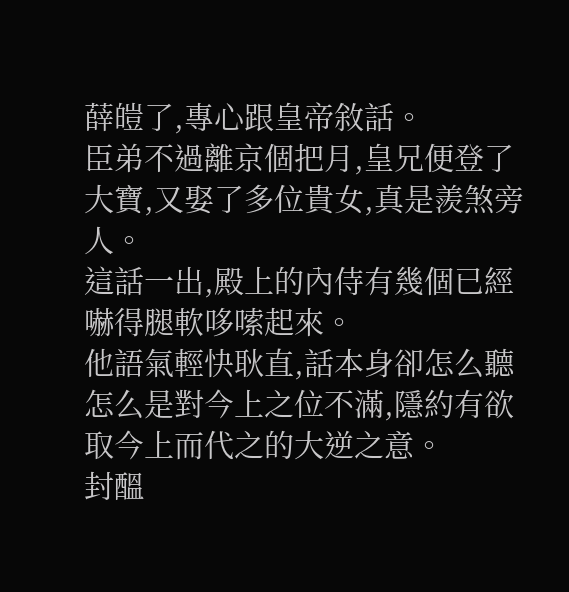薛皚了,專心跟皇帝敘話。
臣弟不過離京個把月,皇兄便登了大寶,又娶了多位貴女,真是羨煞旁人。
這話一出,殿上的內侍有幾個已經嚇得腿軟哆嗦起來。
他語氣輕快耿直,話本身卻怎么聽怎么是對今上之位不滿,隱約有欲取今上而代之的大逆之意。
封醞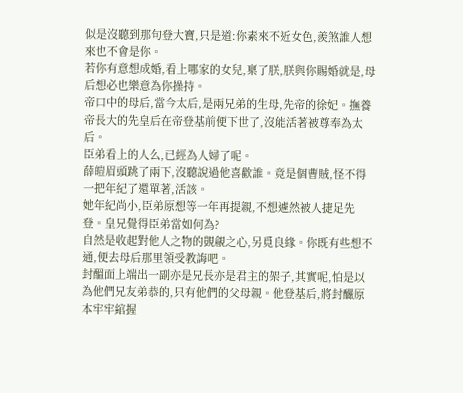似是沒聽到那句登大寶,只是道:你素來不近女色,羨煞誰人想來也不會是你。
若你有意想成婚,看上哪家的女兒,稟了朕,朕與你賜婚就是,母后想必也樂意為你操持。
帝口中的母后,當今太后,是兩兄弟的生母,先帝的徐妃。撫養帝長大的先皇后在帝登基前便下世了,沒能活著被尊奉為太后。
臣弟看上的人么,已經為人婦了呢。
薛皚眉頭跳了兩下,沒聽說過他喜歡誰。竟是個曹賊,怪不得一把年紀了還單著,活該。
她年紀尚小,臣弟原想等一年再提親,不想遽然被人捷足先登。皇兄覺得臣弟當如何為?
自然是收起對他人之物的覬覦之心,另覓良緣。你既有些想不通,便去母后那里領受教誨吧。
封醞面上端出一副亦是兄長亦是君主的架子,其實呢,怕是以為他們兄友弟恭的,只有他們的父母親。他登基后,將封釅原本牢牢綰握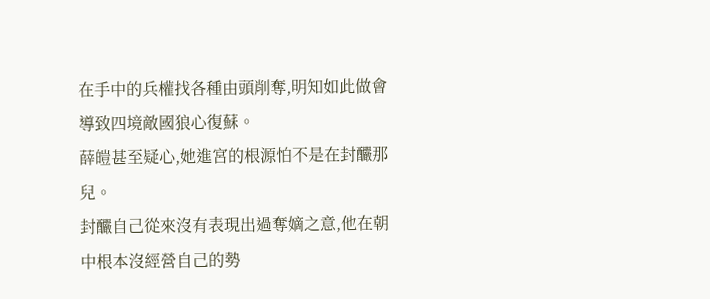在手中的兵權找各種由頭削奪,明知如此做會導致四境敵國狼心復蘇。
薛皚甚至疑心,她進宮的根源怕不是在封釅那兒。
封釅自己從來沒有表現出過奪嫡之意,他在朝中根本沒經營自己的勢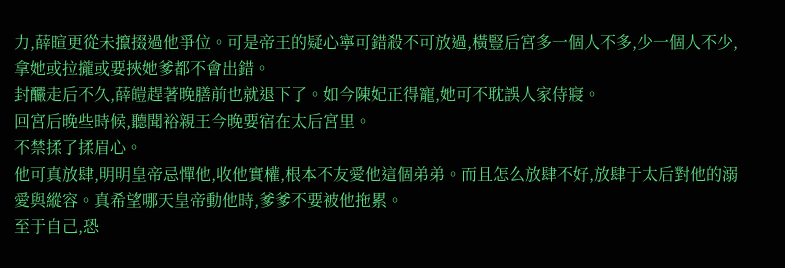力,薛暄更從未攛掇過他爭位。可是帝王的疑心寧可錯殺不可放過,橫豎后宮多一個人不多,少一個人不少,拿她或拉攏或要挾她爹都不會出錯。
封釅走后不久,薛皚趕著晚膳前也就退下了。如今陳妃正得寵,她可不耽誤人家侍寢。
回宮后晚些時候,聽聞裕親王今晚要宿在太后宮里。
不禁揉了揉眉心。
他可真放肆,明明皇帝忌憚他,收他實權,根本不友愛他這個弟弟。而且怎么放肆不好,放肆于太后對他的溺愛與縱容。真希望哪天皇帝動他時,爹爹不要被他拖累。
至于自己,恐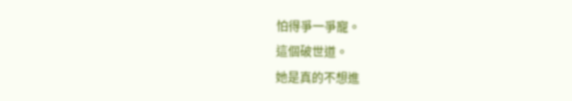怕得爭一爭寵。
這個破世道。
她是真的不想進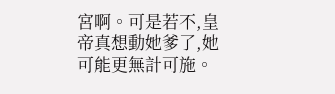宮啊。可是若不,皇帝真想動她爹了,她可能更無計可施。